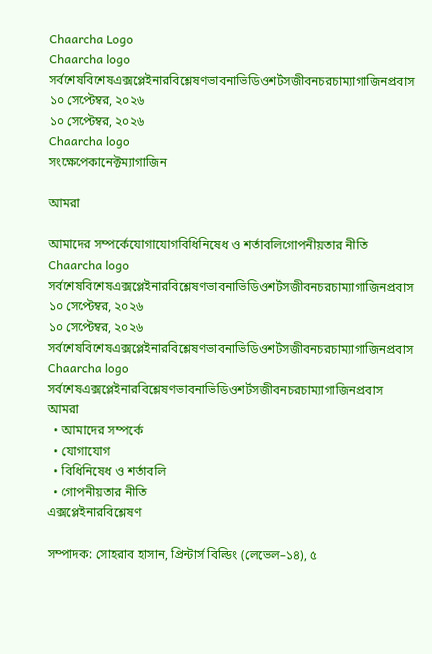Chaarcha Logo
Chaarcha logo
সর্বশেষবিশেষএক্সপ্লেইনারবিশ্লেষণভাবনাভিডিওশর্টসজীবনচরচাম্যাগাজিনপ্রবাস
১০ সেপ্টেম্বর, ২০২৬
১০ সেপ্টেম্বর, ২০২৬
Chaarcha logo
সংক্ষেপেকানেক্টম্যাগাজিন

আমরা

আমাদের সম্পর্কেযোগাযোগবিধিনিষেধ ও শর্তাবলিগোপনীয়তার নীতি
Chaarcha logo
সর্বশেষবিশেষএক্সপ্লেইনারবিশ্লেষণভাবনাভিডিওশর্টসজীবনচরচাম্যাগাজিনপ্রবাস
১০ সেপ্টেম্বর, ২০২৬
১০ সেপ্টেম্বর, ২০২৬
সর্বশেষবিশেষএক্সপ্লেইনারবিশ্লেষণভাবনাভিডিওশর্টসজীবনচরচাম্যাগাজিনপ্রবাস
Chaarcha logo
সর্বশেষএক্সপ্লেইনারবিশ্লেষণভাবনাভিডিওশর্টসজীবনচরচাম্যাগাজিনপ্রবাস
আমরা
  • আমাদের সম্পর্কে
  • যোগাযোগ
  • বিধিনিষেধ ও শর্তাবলি
  • গোপনীয়তার নীতি
এক্সপ্লেইনারবিশ্লেষণ

সম্পাদক: সোহরাব হাসান, প্রিন্টার্স বিল্ডিং (লেভেল–১৪), ৫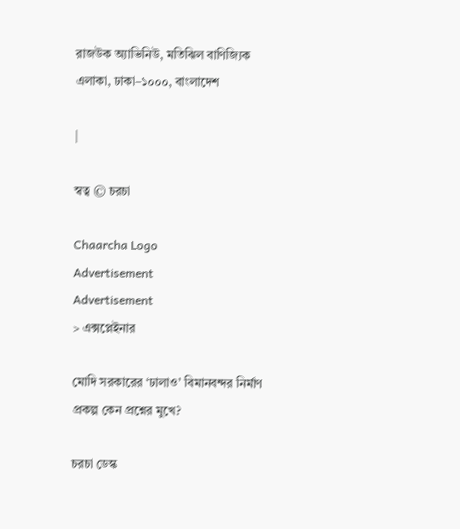রাজউক অ্যাভিনিউ, মতিঝিল বাণিজ্যিক এলাকা, ঢাকা–১০০০, বাংলাদেশ

|

স্বত্ব © চরচা

Chaarcha Logo
Advertisement
Advertisement
> এক্সপ্লেইনার

মোদি সরকারের ‘ঢালাও’ বিমানবন্দর নির্মাণ প্রকল্প কেন প্রশ্নের মুখে?

চরচা ডেস্ক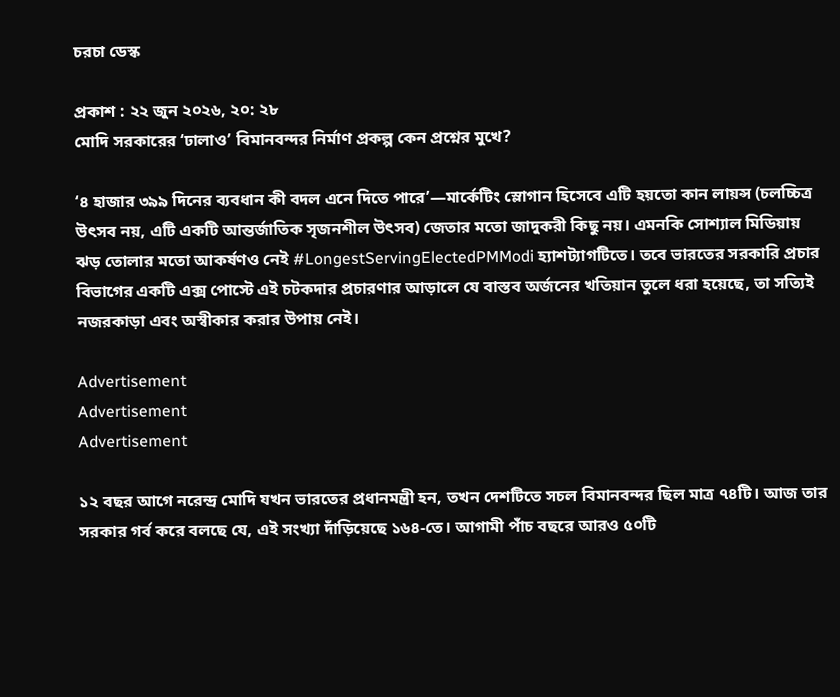চরচা ডেস্ক

প্রকাশ : ২২ জুন ২০২৬, ২০: ২৮
মোদি সরকারের ‘ঢালাও’ বিমানবন্দর নির্মাণ প্রকল্প কেন প্রশ্নের মুখে?

‘৪ হাজার ৩৯৯ দিনের ব্যবধান কী বদল এনে দিতে পারে’—মার্কেটিং স্লোগান হিসেবে এটি হয়তো কান লায়ন্স (চলচ্চিত্র উৎসব নয়, এটি একটি আন্তর্জাতিক সৃজনশীল উৎসব) জেতার মতো জাদুকরী কিছু নয়। এমনকি সোশ্যাল মিডিয়ায় ঝড় তোলার মতো আকর্ষণও নেই #LongestServingElectedPMModi হ্যাশট্যাগটিতে। তবে ভারতের সরকারি প্রচার বিভাগের একটি এক্স পোস্টে এই চটকদার প্রচারণার আড়ালে যে বাস্তব অর্জনের খতিয়ান তুলে ধরা হয়েছে, তা সত্যিই নজরকাড়া এবং অস্বীকার করার উপায় নেই।

Advertisement
Advertisement
Advertisement

১২ বছর আগে নরেন্দ্র মোদি যখন ভারতের প্রধানমন্ত্রী হন, তখন দেশটিতে সচল বিমানবন্দর ছিল মাত্র ৭৪টি। আজ তার সরকার গর্ব করে বলছে যে, এই সংখ্যা দাঁড়িয়েছে ১৬৪-তে। আগামী পাঁচ বছরে আরও ৫০টি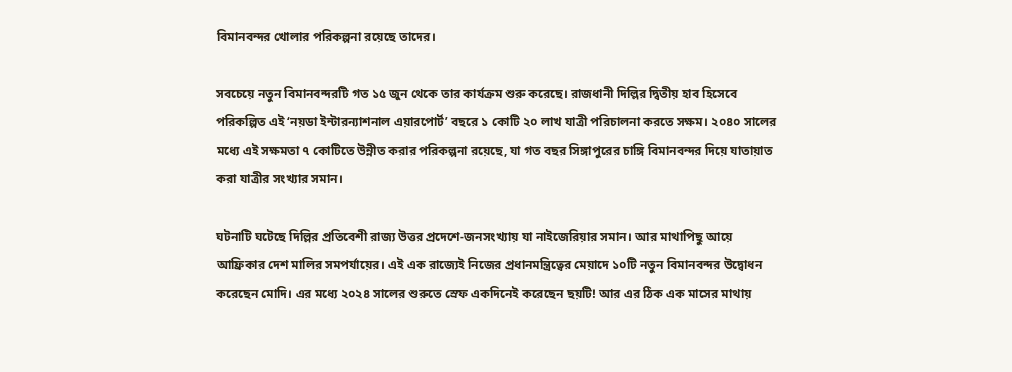বিমানবন্দর খোলার পরিকল্পনা রয়েছে তাদের।

সবচেয়ে নতুন বিমানবন্দরটি গত ১৫ জুন থেকে তার কার্যক্রম শুরু করেছে। রাজধানী দিল্লির দ্বিতীয় হাব হিসেবে পরিকল্পিত এই ‘নয়ডা ইন্টারন্যাশনাল এয়ারপোর্ট’ বছরে ১ কোটি ২০ লাখ যাত্রী পরিচালনা করতে সক্ষম। ২০৪০ সালের মধ্যে এই সক্ষমতা ৭ কোটিতে উন্নীত করার পরিকল্পনা রয়েছে, যা গত বছর সিঙ্গাপুরের চাঙ্গি বিমানবন্দর দিয়ে যাতায়াত করা যাত্রীর সংখ্যার সমান।

ঘটনাটি ঘটেছে দিল্লির প্রতিবেশী রাজ্য উত্তর প্রদেশে-জনসংখ্যায় যা নাইজেরিয়ার সমান। আর মাথাপিছু আয়ে আফ্রিকার দেশ মালির সমপর্যায়ের। এই এক রাজ্যেই নিজের প্রধানমন্ত্রিত্বের মেয়াদে ১০টি নতুন বিমানবন্দর উদ্বোধন করেছেন মোদি। এর মধ্যে ২০২৪ সালের শুরুতে স্রেফ একদিনেই করেছেন ছয়টি! আর এর ঠিক এক মাসের মাথায়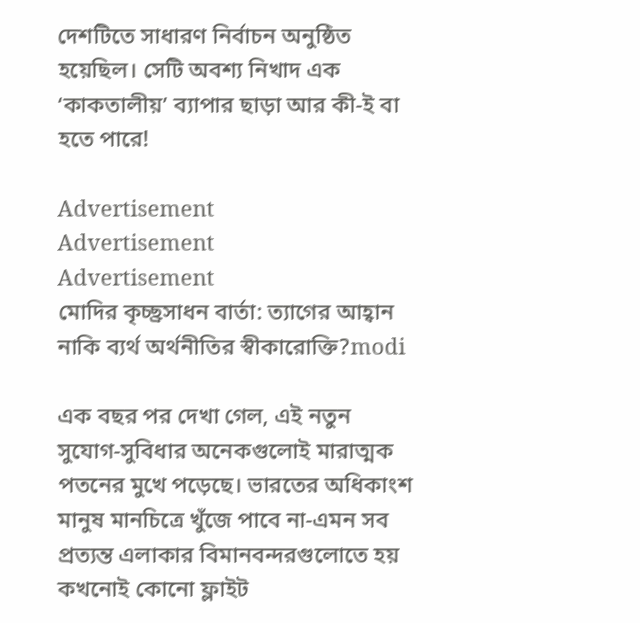দেশটিতে সাধারণ নির্বাচন অনুষ্ঠিত হয়েছিল। সেটি অবশ্য নিখাদ এক ‘কাকতালীয়’ ব্যাপার ছাড়া আর কী-ই বা হতে পারে!

Advertisement
Advertisement
Advertisement
মোদির কৃচ্ছ্রসাধন বার্তা: ত্যাগের আহ্বান নাকি ব্যর্থ অর্থনীতির স্বীকারোক্তি?modi

এক বছর পর দেখা গেল, এই নতুন সুযোগ-সুবিধার অনেকগুলোই মারাত্মক পতনের মুখে পড়েছে। ভারতের অধিকাংশ মানুষ মানচিত্রে খুঁজে পাবে না-এমন সব প্রত্যন্ত এলাকার বিমানবন্দরগুলোতে হয় কখনোই কোনো ফ্লাইট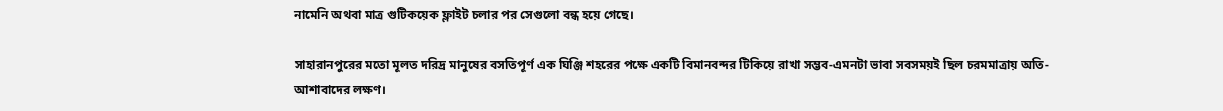নামেনি অথবা মাত্র গুটিকয়েক ফ্লাইট চলার পর সেগুলো বন্ধ হয়ে গেছে।

সাহারানপুরের মতো মূলত দরিদ্র মানুষের বসতিপূর্ণ এক ঘিঞ্জি শহরের পক্ষে একটি বিমানবন্দর টিকিয়ে রাখা সম্ভব-এমনটা ভাবা সবসময়ই ছিল চরমমাত্রায় অতি-আশাবাদের লক্ষণ।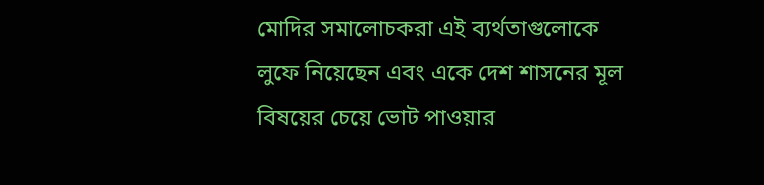মোদির সমালোচকরা এই ব্যর্থতাগুলোকে লুফে নিয়েছেন এবং একে দেশ শাসনের মূল বিষয়ের চেয়ে ভোট পাওয়ার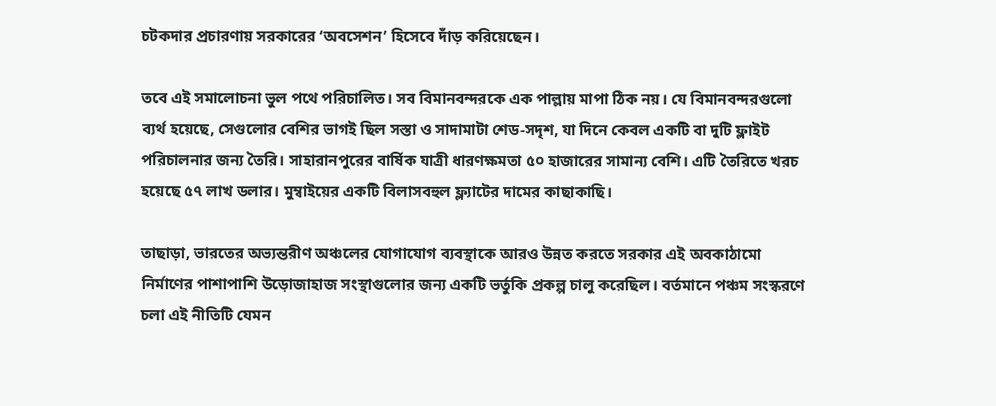চটকদার প্রচারণায় সরকারের ‘অবসেশন’ হিসেবে দাঁড় করিয়েছেন।

তবে এই সমালোচনা ভুল পথে পরিচালিত। সব বিমানবন্দরকে এক পাল্লায় মাপা ঠিক নয়। যে বিমানবন্দরগুলো ব্যর্থ হয়েছে, সেগুলোর বেশির ভাগই ছিল সস্তা ও সাদামাটা শেড-সদৃশ, যা দিনে কেবল একটি বা দুটি ফ্লাইট পরিচালনার জন্য তৈরি। সাহারানপুরের বার্ষিক যাত্রী ধারণক্ষমতা ৫০ হাজারের সামান্য বেশি। এটি তৈরিতে খরচ হয়েছে ৫৭ লাখ ডলার। মুম্বাইয়ের একটি বিলাসবহুল ফ্ল্যাটের দামের কাছাকাছি।

তাছাড়া, ভারতের অভ্যন্তরীণ অঞ্চলের যোগাযোগ ব্যবস্থাকে আরও উন্নত করতে সরকার এই অবকাঠামো নির্মাণের পাশাপাশি উড়োজাহাজ সংস্থাগুলোর জন্য একটি ভর্তুকি প্রকল্প চালু করেছিল। বর্তমানে পঞ্চম সংস্করণে চলা এই নীতিটি যেমন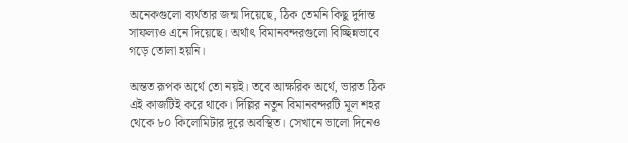অনেকগুলো ব্যর্থতার জন্ম দিয়েছে, ঠিক তেমনি কিছু দুর্দান্ত সাফল্যও এনে দিয়েছে। অর্থাৎ বিমানবন্দরগুলো বিচ্ছিন্নভাবে গড়ে তোলা হয়নি।

অন্তত রূপক অর্থে তো নয়ই। তবে আক্ষরিক অর্থে, ভারত ঠিক এই কাজটিই করে থাকে। দিল্লির নতুন বিমানবন্দরটি মূল শহর থেকে ৮০ কিলোমিটার দূরে অবস্থিত। সেখানে ভালো দিনেও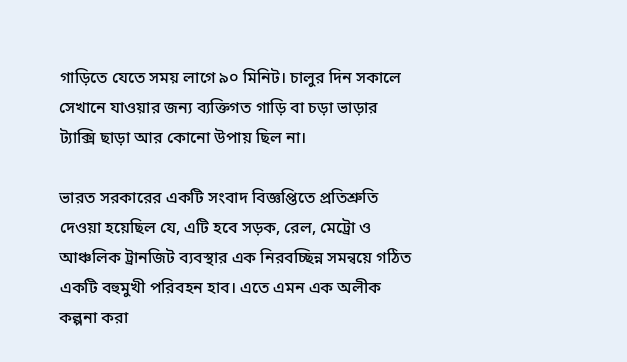গাড়িতে যেতে সময় লাগে ৯০ মিনিট। চালুর দিন সকালে সেখানে যাওয়ার জন্য ব্যক্তিগত গাড়ি বা চড়া ভাড়ার ট্যাক্সি ছাড়া আর কোনো উপায় ছিল না।

ভারত সরকারের একটি সংবাদ বিজ্ঞপ্তিতে প্রতিশ্রুতি দেওয়া হয়েছিল যে, এটি হবে সড়ক, রেল, মেট্রো ও আঞ্চলিক ট্রানজিট ব্যবস্থার এক নিরবচ্ছিন্ন সমন্বয়ে গঠিত একটি বহুমুখী পরিবহন হাব। এতে এমন এক অলীক কল্পনা করা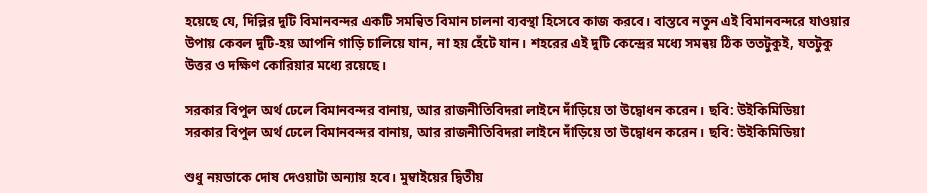হয়েছে যে, দিল্লির দুটি বিমানবন্দর একটি সমন্বিত বিমান চালনা ব্যবস্থা হিসেবে কাজ করবে। বাস্তবে নতুন এই বিমানবন্দরে যাওয়ার উপায় কেবল দুটি-হয় আপনি গাড়ি চালিয়ে যান, না হয় হেঁটে যান। শহরের এই দুটি কেন্দ্রের মধ্যে সমন্বয় ঠিক ততটুকুই, যতটুকু উত্তর ও দক্ষিণ কোরিয়ার মধ্যে রয়েছে।

সরকার বিপুল অর্থ ঢেলে বিমানবন্দর বানায়, আর রাজনীতিবিদরা লাইনে দাঁড়িয়ে তা উদ্বোধন করেন। ছবি: উইকিমিডিয়া
সরকার বিপুল অর্থ ঢেলে বিমানবন্দর বানায়, আর রাজনীতিবিদরা লাইনে দাঁড়িয়ে তা উদ্বোধন করেন। ছবি: উইকিমিডিয়া

শুধু নয়ডাকে দোষ দেওয়াটা অন্যায় হবে। মুম্বাইয়ের দ্বিতীয়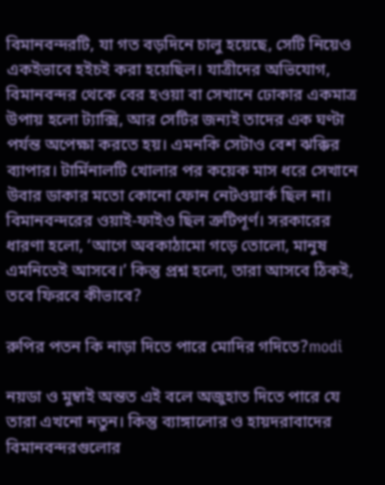বিমানবন্দরটি, যা গত বড়দিনে চালু হয়েছে, সেটি নিয়েও একইভাবে হইচই করা হয়েছিল। যাত্রীদের অভিযোগ, বিমানবন্দর থেকে বের হওয়া বা সেখানে ঢোকার একমাত্র উপায় হলো ট্যাক্সি, আর সেটির জন্যই তাদের এক ঘণ্টা পর্যন্ত অপেক্ষা করতে হয়। এমনকি সেটাও বেশ ঝক্কির ব্যাপার। টার্মিনালটি খোলার পর কয়েক মাস ধরে সেখানে উবার ডাকার মতো কোনো ফোন নেটওয়ার্ক ছিল না। বিমানবন্দরের ওয়াই-ফাইও ছিল ত্রুটিপূর্ণ। সরকারের ধারণা হলো, ‘আগে অবকাঠামো গড়ে তোলো, মানুষ এমনিতেই আসবে।’ কিন্তু প্রশ্ন হলো, তারা আসবে ঠিকই, তবে ফিরবে কীভাবে?

রুপির পতন কি নাড়া দিতে পারে মোদির গদিতে?modi

নয়ডা ও মুম্বাই অন্তত এই বলে অজুহাত দিতে পারে যে তারা এখনো নতুন। কিন্তু ব্যাঙ্গালোর ও হায়দরাবাদের বিমানবন্দরগুলোর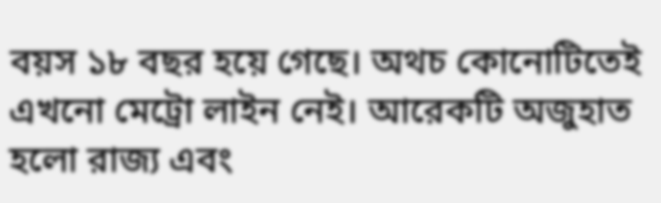বয়স ১৮ বছর হয়ে গেছে। অথচ কোনোটিতেই এখনো মেট্রো লাইন নেই। আরেকটি অজুহাত হলো রাজ্য এবং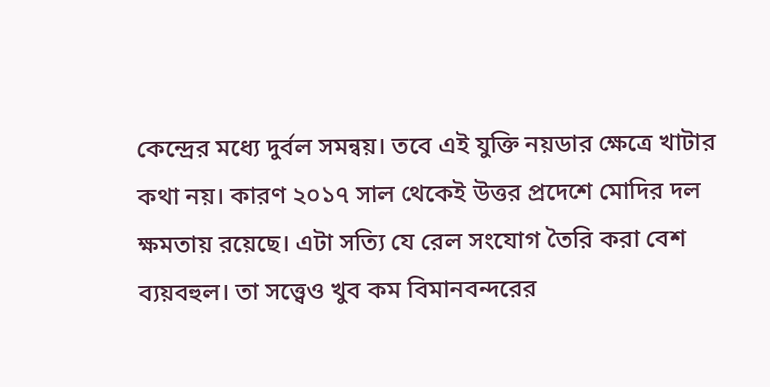কেন্দ্রের মধ্যে দুর্বল সমন্বয়। তবে এই যুক্তি নয়ডার ক্ষেত্রে খাটার কথা নয়। কারণ ২০১৭ সাল থেকেই উত্তর প্রদেশে মোদির দল ক্ষমতায় রয়েছে। এটা সত্যি যে রেল সংযোগ তৈরি করা বেশ ব্যয়বহুল। তা সত্ত্বেও খুব কম বিমানবন্দরের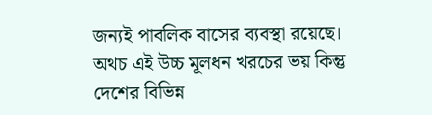জন্যই পাবলিক বাসের ব্যবস্থা রয়েছে। অথচ এই উচ্চ মূলধন খরচের ভয় কিন্তু দেশের বিভিন্ন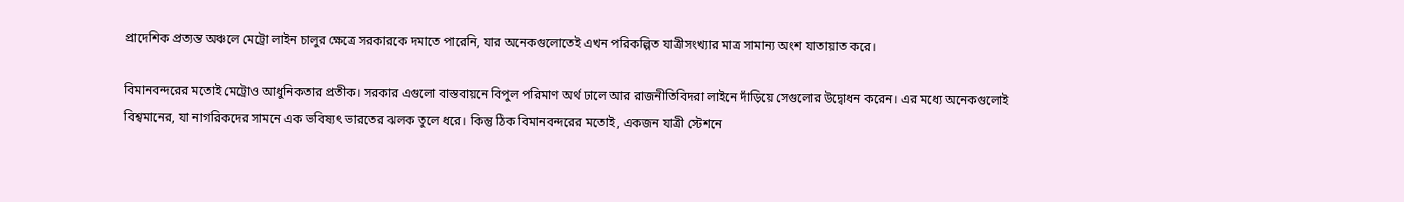প্রাদেশিক প্রত্যন্ত অঞ্চলে মেট্রো লাইন চালুর ক্ষেত্রে সরকারকে দমাতে পারেনি, যার অনেকগুলোতেই এখন পরিকল্পিত যাত্রীসংখ্যার মাত্র সামান্য অংশ যাতায়াত করে।

বিমানবন্দরের মতোই মেট্রোও আধুনিকতার প্রতীক। সরকার এগুলো বাস্তবায়নে বিপুল পরিমাণ অর্থ ঢালে আর রাজনীতিবিদরা লাইনে দাঁড়িয়ে সেগুলোর উদ্বোধন করেন। এর মধ্যে অনেকগুলোই বিশ্বমানের, যা নাগরিকদের সামনে এক ভবিষ্যৎ ভারতের ঝলক তুলে ধরে। কিন্তু ঠিক বিমানবন্দরের মতোই, একজন যাত্রী স্টেশনে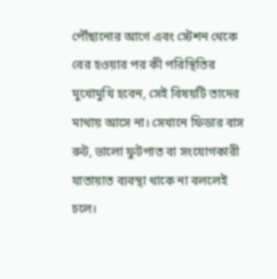পৌঁছানোর আগে এবং স্টেশন থেকে বের হওয়ার পর কী পরিস্থিতির মুখোমুখি হবেন, সেই বিষয়টি তাদের মাথায় আসে না। সেখানে ফিডার বাস রুট, ভালো ফুটপাত বা সংযোগকারী যাতায়াত ব্যবস্থা থাকে না বললেই চলে।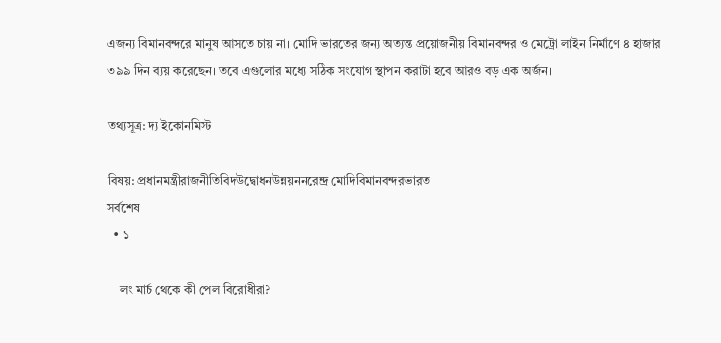এজন্য বিমানবন্দরে মানুষ আসতে চায় না। মোদি ভারতের জন্য অত্যন্ত প্রয়োজনীয় বিমানবন্দর ও মেট্রো লাইন নির্মাণে ৪ হাজার ৩৯৯ দিন ব্যয় করেছেন। তবে এগুলোর মধ্যে সঠিক সংযোগ স্থাপন করাটা হবে আরও বড় এক অর্জন।

তথ্যসূত্র: দ্য ইকোনমিস্ট

বিষয়: প্রধানমন্ত্রীরাজনীতিবিদউদ্বোধনউন্নয়ননরেন্দ্র মোদিবিমানবন্দরভারত
সর্বশেষ
  • ১

    লং মার্চ থেকে কী পেল বিরোধীরা?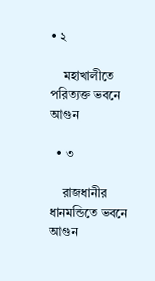• ২

    মহাখালীতে পরিত্যক্ত ভবনে আগুন

  • ৩

    রাজধানীর ধানমন্ডিতে ভবনে আগুন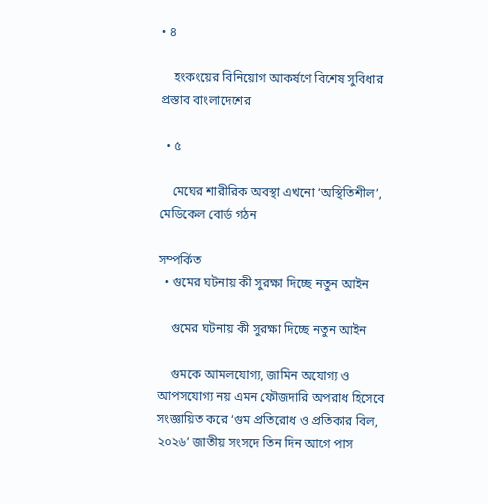• ৪

    হংকংয়ের বিনিয়োগ আকর্ষণে বিশেষ সুবিধার প্রস্তাব বাংলাদেশের

  • ৫

    মেঘের শারীরিক অবস্থা এখনো ‘অস্থিতিশীল’, মেডিকেল বোর্ড গঠন

সম্পর্কিত
  • গুমের ঘটনায় কী সুরক্ষা দিচ্ছে নতুন আইন

    গুমের ঘটনায় কী সুরক্ষা দিচ্ছে নতুন আইন

    গুমকে আমলযোগ্য, জামিন অযোগ্য ও আপসযোগ্য নয় এমন ফৌজদারি অপরাধ হিসেবে সংজ্ঞায়িত করে ‘গুম প্রতিরোধ ও প্রতিকার বিল, ২০২৬’ জাতীয় সংসদে তিন দিন আগে পাস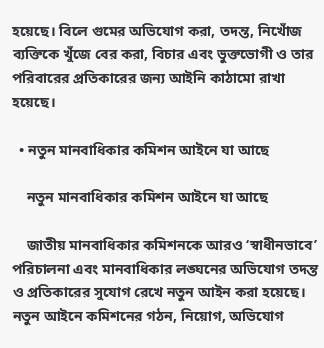হয়েছে। বিলে গুমের অভিযোগ করা, তদন্ত, নিখোঁজ ব্যক্তিকে খুঁজে বের করা, বিচার এবং ভুক্তভোগী ও তার পরিবারের প্রতিকারের জন্য আইনি কাঠামো রাখা হয়েছে।

  • নতুন মানবাধিকার কমিশন আইনে যা আছে

    নতুন মানবাধিকার কমিশন আইনে যা আছে

    জাতীয় মানবাধিকার কমিশনকে আরও ‘স্বাধীনভাবে’ পরিচালনা এবং মানবাধিকার লঙ্ঘনের অভিযোগ তদন্ত ও প্রতিকারের সুযোগ রেখে নতুন আইন করা হয়েছে। নতুন আইনে কমিশনের গঠন, নিয়োগ, অভিযোগ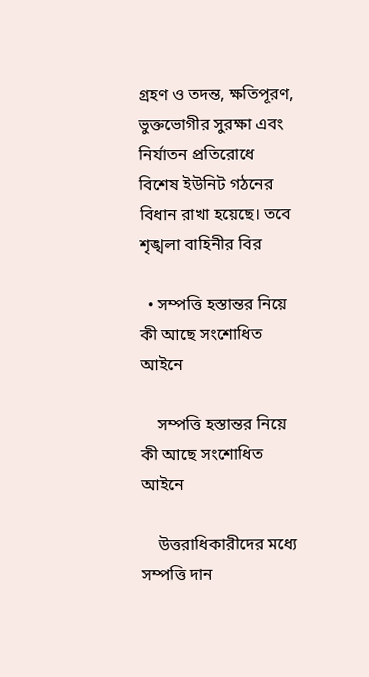গ্রহণ ও তদন্ত, ক্ষতিপূরণ, ভুক্তভোগীর সুরক্ষা এবং নির্যাতন প্রতিরোধে বিশেষ ইউনিট গঠনের বিধান রাখা হয়েছে। তবে শৃঙ্খলা বাহিনীর বির

  • সম্পত্তি হস্তান্তর নিয়ে কী আছে সংশোধিত আইনে

    সম্পত্তি হস্তান্তর নিয়ে কী আছে সংশোধিত আইনে

    উত্তরাধিকারীদের মধ্যে সম্পত্তি দান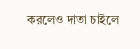করলেও দাতা চাইলে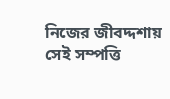নিজের জীবদ্দশায় সেই সম্পত্তি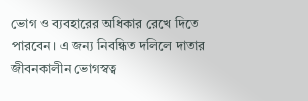ভোগ ও ব্যবহারের অধিকার রেখে দিতে পারবেন। এ জন্য নিবন্ধিত দলিলে দাতার জীবনকালীন ভোগস্বত্ব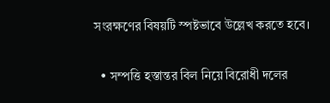সংরক্ষণের বিষয়টি স্পষ্টভাবে উল্লেখ করতে হবে।

  • সম্পত্তি হস্তান্তর বিল নিয়ে বিরোধী দলের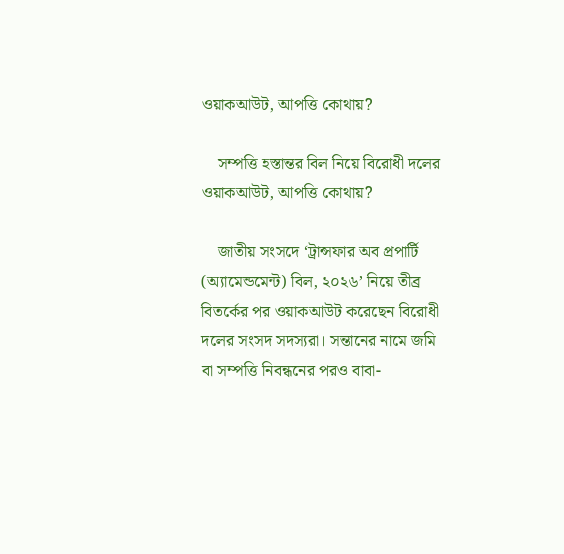ওয়াকআউট, আপত্তি কোথায়?

    সম্পত্তি হস্তান্তর বিল নিয়ে বিরোধী দলের ওয়াকআউট, আপত্তি কোথায়?

    জাতীয় সংসদে ‘ট্রান্সফার অব প্রপার্টি (অ্যামেন্ডমেন্ট) বিল, ২০২৬’ নিয়ে তীব্র বিতর্কের পর ওয়াকআউট করেছেন বিরোধী দলের সংসদ সদস্যরা। সন্তানের নামে জমি বা সম্পত্তি নিবন্ধনের পরও বাবা-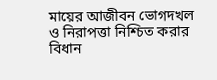মায়ের আজীবন ভোগদখল ও নিরাপত্তা নিশ্চিত করার বিধান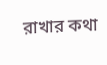রাখার কথা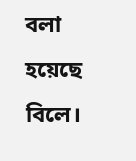বলা হয়েছে বিলে।